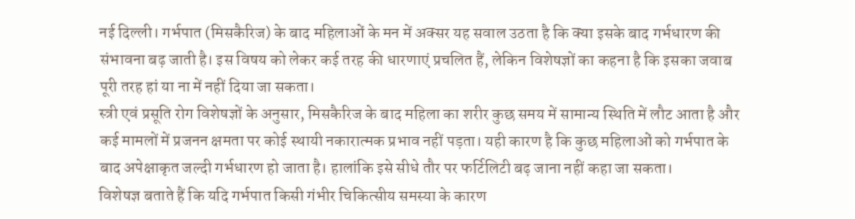नई दिल्ली। गर्भपात (मिसकैरिज) के बाद महिलाओं के मन में अक्सर यह सवाल उठता है कि क्या इसके बाद गर्भधारण की संभावना बढ़ जाती है। इस विषय को लेकर कई तरह की धारणाएं प्रचलित हैं, लेकिन विशेषज्ञों का कहना है कि इसका जवाब पूरी तरह हां या ना में नहीं दिया जा सकता।
स्त्री एवं प्रसूति रोग विशेषज्ञों के अनुसार, मिसकैरिज के बाद महिला का शरीर कुछ समय में सामान्य स्थिति में लौट आता है और कई मामलों में प्रजनन क्षमता पर कोई स्थायी नकारात्मक प्रभाव नहीं पड़ता। यही कारण है कि कुछ महिलाओं को गर्भपात के बाद अपेक्षाकृत जल्दी गर्भधारण हो जाता है। हालांकि इसे सीधे तौर पर फर्टिलिटी बढ़ जाना नहीं कहा जा सकता।
विशेषज्ञ बताते हैं कि यदि गर्भपात किसी गंभीर चिकित्सीय समस्या के कारण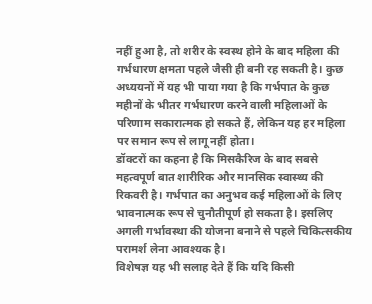नहीं हुआ है, तो शरीर के स्वस्थ होने के बाद महिला की गर्भधारण क्षमता पहले जैसी ही बनी रह सकती है। कुछ अध्ययनों में यह भी पाया गया है कि गर्भपात के कुछ महीनों के भीतर गर्भधारण करने वाली महिलाओं के परिणाम सकारात्मक हो सकते हैं, लेकिन यह हर महिला पर समान रूप से लागू नहीं होता।
डॉक्टरों का कहना है कि मिसकैरिज के बाद सबसे महत्वपूर्ण बात शारीरिक और मानसिक स्वास्थ्य की रिकवरी है। गर्भपात का अनुभव कई महिलाओं के लिए भावनात्मक रूप से चुनौतीपूर्ण हो सकता है। इसलिए अगली गर्भावस्था की योजना बनाने से पहले चिकित्सकीय परामर्श लेना आवश्यक है।
विशेषज्ञ यह भी सलाह देते हैं कि यदि किसी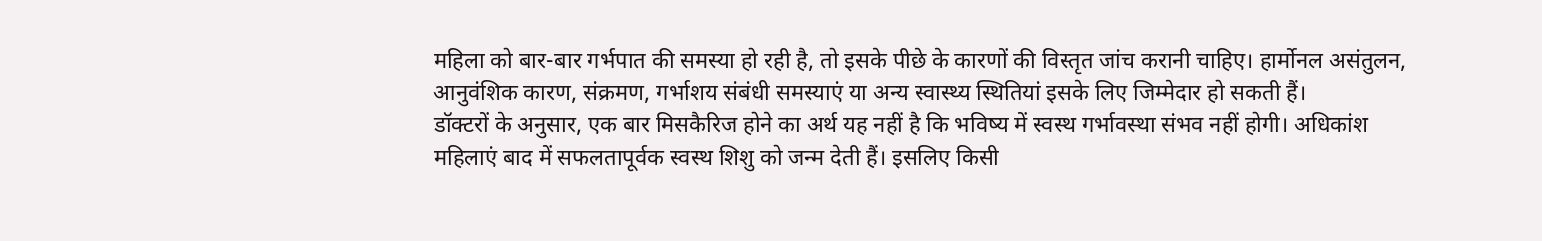महिला को बार-बार गर्भपात की समस्या हो रही है, तो इसके पीछे के कारणों की विस्तृत जांच करानी चाहिए। हार्मोनल असंतुलन, आनुवंशिक कारण, संक्रमण, गर्भाशय संबंधी समस्याएं या अन्य स्वास्थ्य स्थितियां इसके लिए जिम्मेदार हो सकती हैं।
डॉक्टरों के अनुसार, एक बार मिसकैरिज होने का अर्थ यह नहीं है कि भविष्य में स्वस्थ गर्भावस्था संभव नहीं होगी। अधिकांश महिलाएं बाद में सफलतापूर्वक स्वस्थ शिशु को जन्म देती हैं। इसलिए किसी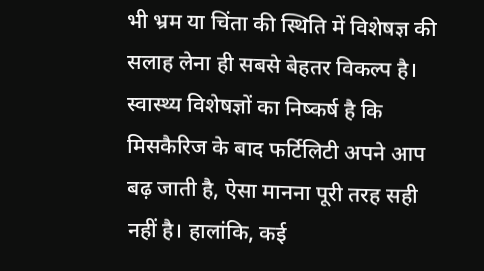भी भ्रम या चिंता की स्थिति में विशेषज्ञ की सलाह लेना ही सबसे बेहतर विकल्प है।
स्वास्थ्य विशेषज्ञों का निष्कर्ष है कि मिसकैरिज के बाद फर्टिलिटी अपने आप बढ़ जाती है, ऐसा मानना पूरी तरह सही नहीं है। हालांकि, कई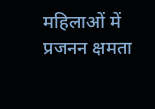महिलाओं में प्रजनन क्षमता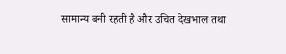सामान्य बनी रहती है और उचित देखभाल तथा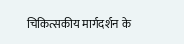चिकित्सकीय मार्गदर्शन के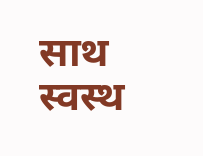साथ स्वस्थ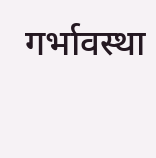गर्भावस्था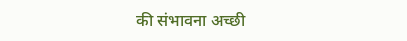की संभावना अच्छी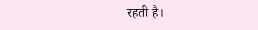रहती है।